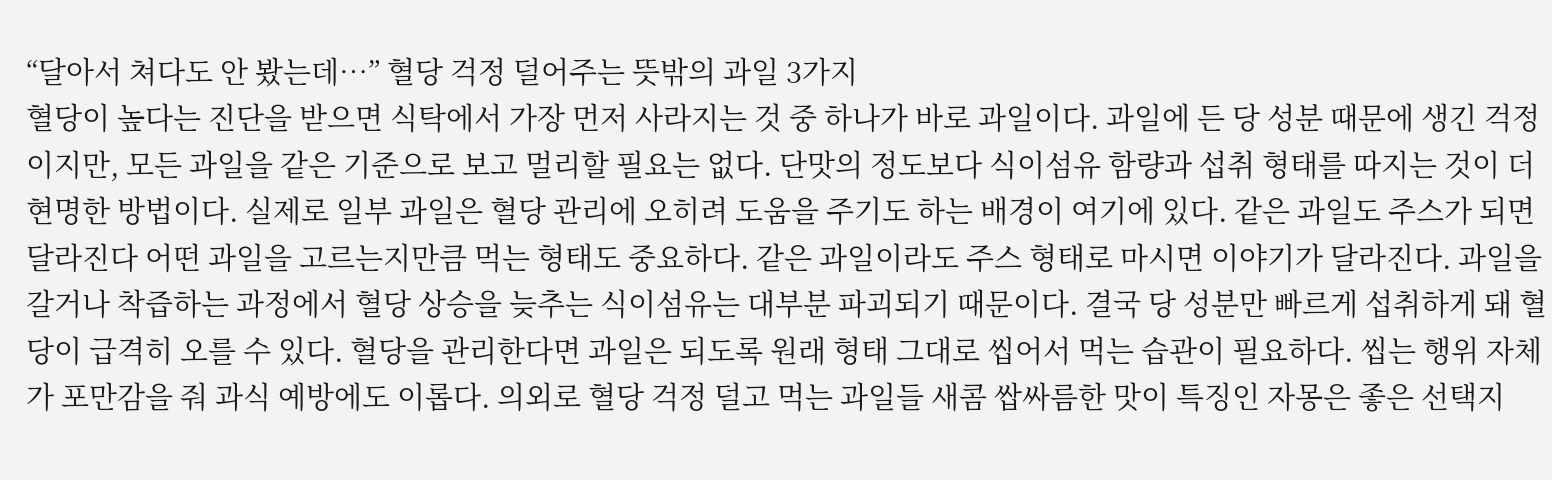“달아서 쳐다도 안 봤는데…” 혈당 걱정 덜어주는 뜻밖의 과일 3가지
혈당이 높다는 진단을 받으면 식탁에서 가장 먼저 사라지는 것 중 하나가 바로 과일이다. 과일에 든 당 성분 때문에 생긴 걱정이지만, 모든 과일을 같은 기준으로 보고 멀리할 필요는 없다. 단맛의 정도보다 식이섬유 함량과 섭취 형태를 따지는 것이 더 현명한 방법이다. 실제로 일부 과일은 혈당 관리에 오히려 도움을 주기도 하는 배경이 여기에 있다. 같은 과일도 주스가 되면 달라진다 어떤 과일을 고르는지만큼 먹는 형태도 중요하다. 같은 과일이라도 주스 형태로 마시면 이야기가 달라진다. 과일을 갈거나 착즙하는 과정에서 혈당 상승을 늦추는 식이섬유는 대부분 파괴되기 때문이다. 결국 당 성분만 빠르게 섭취하게 돼 혈당이 급격히 오를 수 있다. 혈당을 관리한다면 과일은 되도록 원래 형태 그대로 씹어서 먹는 습관이 필요하다. 씹는 행위 자체가 포만감을 줘 과식 예방에도 이롭다. 의외로 혈당 걱정 덜고 먹는 과일들 새콤 쌉싸름한 맛이 특징인 자몽은 좋은 선택지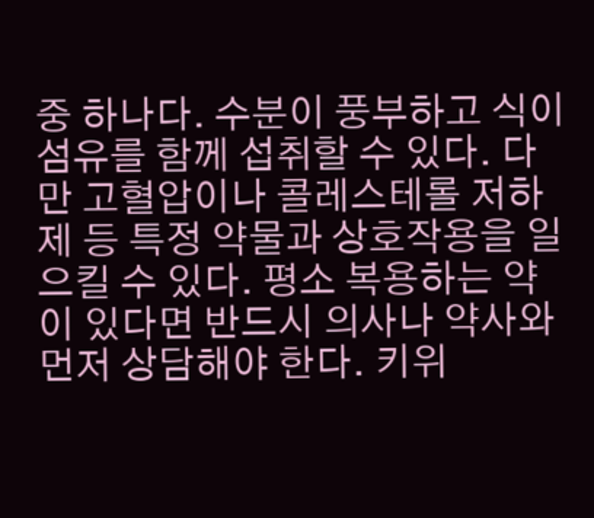중 하나다. 수분이 풍부하고 식이섬유를 함께 섭취할 수 있다. 다만 고혈압이나 콜레스테롤 저하제 등 특정 약물과 상호작용을 일으킬 수 있다. 평소 복용하는 약이 있다면 반드시 의사나 약사와 먼저 상담해야 한다. 키위